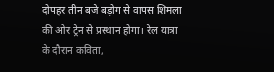दोपहर तीन बजे बड़ोग से वापस शिमला की ओर ट्रेन से प्रस्थान होगा। रेल यात्रा के दौरान कविता,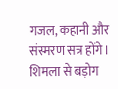गजल, कहानी और संस्मरण सत्र होंगे। शिमला से बड़ोग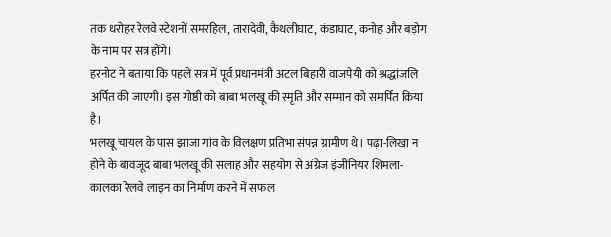तक धरोहर रेलवे स्टेशनों समरहिल, तारादेवी, कैथलीघाट, कंडाघाट, कनोह और बड़ोग के नाम पर सत्र होंगे।
हरनोट ने बताया कि पहले सत्र में पूर्व प्रधानमंत्री अटल बिहारी वाजपेयी को श्रद्धांजलि अर्पित की जाएगी। इस गोष्ठी को बाबा भलखू की स्मृति और सम्मान को समर्पित किया है।
भलखू चायल के पास झाजा गांव के विलक्षण प्रतिभा संपन्न ग्रामीण थे। पढ़ा-लिखा न होने के बावजूद बाबा भलखू की सलाह और सहयोग से अंग्रेज इंजीनियर शिमला-कालका रेलवे लाइन का निर्माण करने में सफल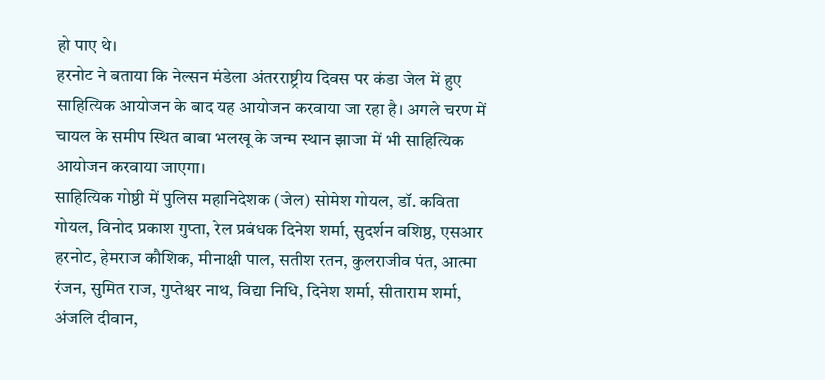हो पाए थे।
हरनोट ने बताया कि नेल्सन मंडेला अंतरराष्ट्रीय दिवस पर कंडा जेल में हुए साहित्यिक आयोजन के बाद यह आयोजन करवाया जा रहा है। अगले चरण में चायल के समीप स्थित बाबा भलखू के जन्म स्थान झाजा में भी साहित्यिक आयोजन करवाया जाएगा।
साहित्यिक गोष्ठी में पुलिस महानिदेशक (जेल) सोमेश गोयल, डॉ. कविता गोयल, विनोद प्रकाश गुप्ता, रेल प्रबंधक दिनेश शर्मा, सुदर्शन वशिष्ठ, एसआर हरनोट, हेमराज कौशिक, मीनाक्षी पाल, सतीश रतन, कुलराजीव पंत, आत्मा रंजन, सुमित राज, गुप्तेश्वर नाथ, विद्या निधि, दिनेश शर्मा, सीताराम शर्मा,
अंजलि दीवान,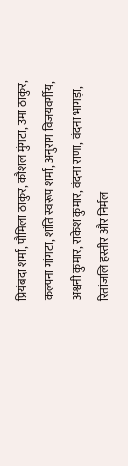प्रियंबदा शर्मा, पौमिला ठाकुर, कौशल मुंगटा, उमा ठाकुर, कल्पना गांगटा, शांति स्वरूप शर्मा, अनुराग विजयवर्गीय, अश्वनी कुमार, राकेश कुमार, वंदना राणा, वंदना भागड़ा, रितांजलि हस्तीर और निर्मल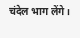चंदेल भाग लेंगे।